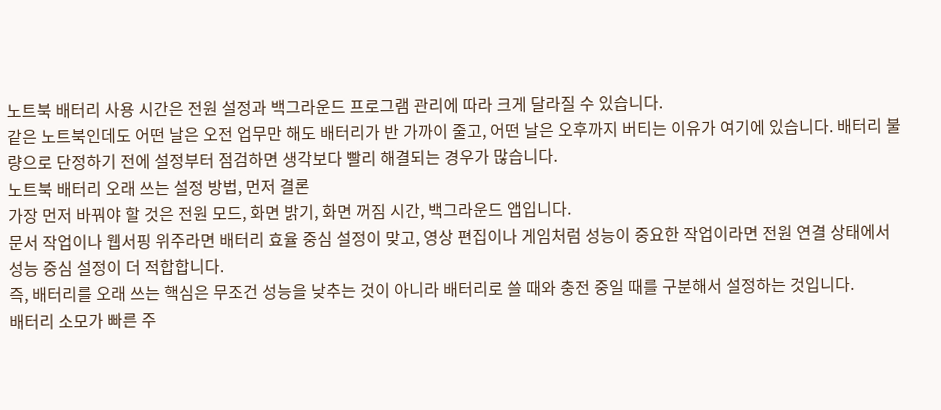노트북 배터리 사용 시간은 전원 설정과 백그라운드 프로그램 관리에 따라 크게 달라질 수 있습니다.
같은 노트북인데도 어떤 날은 오전 업무만 해도 배터리가 반 가까이 줄고, 어떤 날은 오후까지 버티는 이유가 여기에 있습니다. 배터리 불량으로 단정하기 전에 설정부터 점검하면 생각보다 빨리 해결되는 경우가 많습니다.
노트북 배터리 오래 쓰는 설정 방법, 먼저 결론
가장 먼저 바꿔야 할 것은 전원 모드, 화면 밝기, 화면 꺼짐 시간, 백그라운드 앱입니다.
문서 작업이나 웹서핑 위주라면 배터리 효율 중심 설정이 맞고, 영상 편집이나 게임처럼 성능이 중요한 작업이라면 전원 연결 상태에서 성능 중심 설정이 더 적합합니다.
즉, 배터리를 오래 쓰는 핵심은 무조건 성능을 낮추는 것이 아니라 배터리로 쓸 때와 충전 중일 때를 구분해서 설정하는 것입니다.
배터리 소모가 빠른 주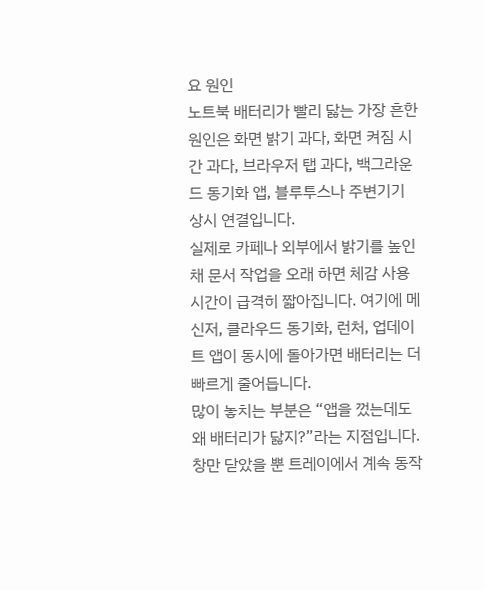요 원인
노트북 배터리가 빨리 닳는 가장 흔한 원인은 화면 밝기 과다, 화면 켜짐 시간 과다, 브라우저 탭 과다, 백그라운드 동기화 앱, 블루투스나 주변기기 상시 연결입니다.
실제로 카페나 외부에서 밝기를 높인 채 문서 작업을 오래 하면 체감 사용 시간이 급격히 짧아집니다. 여기에 메신저, 클라우드 동기화, 런처, 업데이트 앱이 동시에 돌아가면 배터리는 더 빠르게 줄어듭니다.
많이 놓치는 부분은 “앱을 껐는데도 왜 배터리가 닳지?”라는 지점입니다. 창만 닫았을 뿐 트레이에서 계속 동작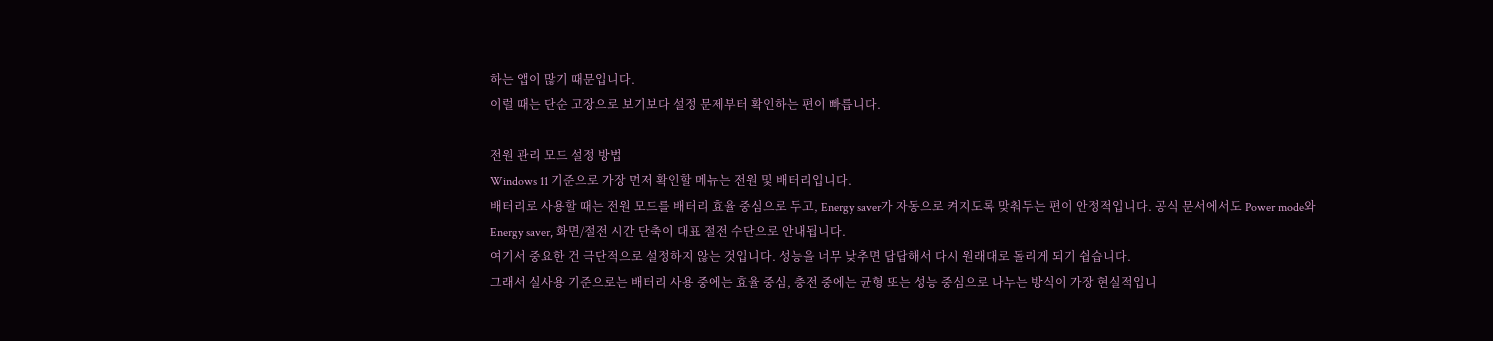하는 앱이 많기 때문입니다.
이럴 때는 단순 고장으로 보기보다 설정 문제부터 확인하는 편이 빠릅니다.

전원 관리 모드 설정 방법
Windows 11 기준으로 가장 먼저 확인할 메뉴는 전원 및 배터리입니다.
배터리로 사용할 때는 전원 모드를 배터리 효율 중심으로 두고, Energy saver가 자동으로 켜지도록 맞춰두는 편이 안정적입니다. 공식 문서에서도 Power mode와 Energy saver, 화면/절전 시간 단축이 대표 절전 수단으로 안내됩니다.
여기서 중요한 건 극단적으로 설정하지 않는 것입니다. 성능을 너무 낮추면 답답해서 다시 원래대로 돌리게 되기 쉽습니다.
그래서 실사용 기준으로는 배터리 사용 중에는 효율 중심, 충전 중에는 균형 또는 성능 중심으로 나누는 방식이 가장 현실적입니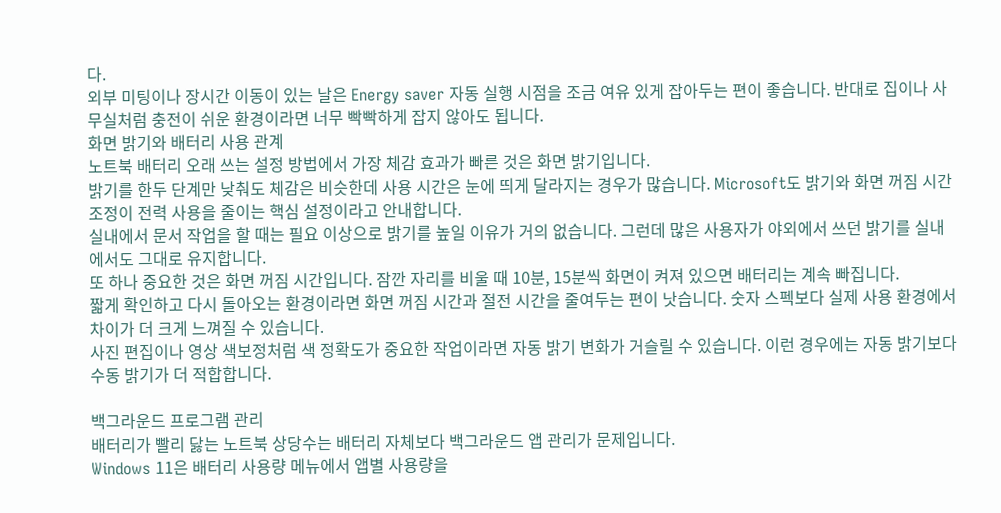다.
외부 미팅이나 장시간 이동이 있는 날은 Energy saver 자동 실행 시점을 조금 여유 있게 잡아두는 편이 좋습니다. 반대로 집이나 사무실처럼 충전이 쉬운 환경이라면 너무 빡빡하게 잡지 않아도 됩니다.
화면 밝기와 배터리 사용 관계
노트북 배터리 오래 쓰는 설정 방법에서 가장 체감 효과가 빠른 것은 화면 밝기입니다.
밝기를 한두 단계만 낮춰도 체감은 비슷한데 사용 시간은 눈에 띄게 달라지는 경우가 많습니다. Microsoft도 밝기와 화면 꺼짐 시간 조정이 전력 사용을 줄이는 핵심 설정이라고 안내합니다.
실내에서 문서 작업을 할 때는 필요 이상으로 밝기를 높일 이유가 거의 없습니다. 그런데 많은 사용자가 야외에서 쓰던 밝기를 실내에서도 그대로 유지합니다.
또 하나 중요한 것은 화면 꺼짐 시간입니다. 잠깐 자리를 비울 때 10분, 15분씩 화면이 켜져 있으면 배터리는 계속 빠집니다.
짧게 확인하고 다시 돌아오는 환경이라면 화면 꺼짐 시간과 절전 시간을 줄여두는 편이 낫습니다. 숫자 스펙보다 실제 사용 환경에서 차이가 더 크게 느껴질 수 있습니다.
사진 편집이나 영상 색보정처럼 색 정확도가 중요한 작업이라면 자동 밝기 변화가 거슬릴 수 있습니다. 이런 경우에는 자동 밝기보다 수동 밝기가 더 적합합니다.

백그라운드 프로그램 관리
배터리가 빨리 닳는 노트북 상당수는 배터리 자체보다 백그라운드 앱 관리가 문제입니다.
Windows 11은 배터리 사용량 메뉴에서 앱별 사용량을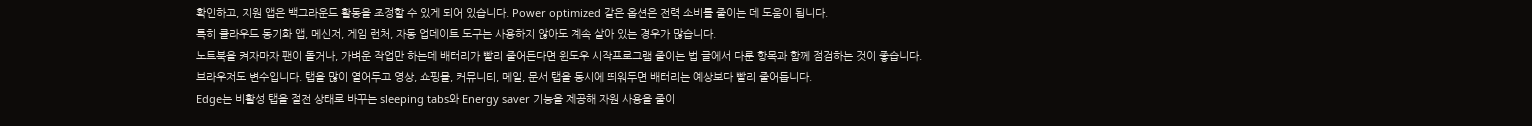확인하고, 지원 앱은 백그라운드 활동을 조정할 수 있게 되어 있습니다. Power optimized 같은 옵션은 전력 소비를 줄이는 데 도움이 됩니다.
특히 클라우드 동기화 앱, 메신저, 게임 런처, 자동 업데이트 도구는 사용하지 않아도 계속 살아 있는 경우가 많습니다.
노트북을 켜자마자 팬이 돌거나, 가벼운 작업만 하는데 배터리가 빨리 줄어든다면 윈도우 시작프로그램 줄이는 법 글에서 다룬 항목과 함께 점검하는 것이 좋습니다.
브라우저도 변수입니다. 탭을 많이 열어두고 영상, 쇼핑몰, 커뮤니티, 메일, 문서 탭을 동시에 띄워두면 배터리는 예상보다 빨리 줄어듭니다.
Edge는 비활성 탭을 절전 상태로 바꾸는 sleeping tabs와 Energy saver 기능을 제공해 자원 사용을 줄이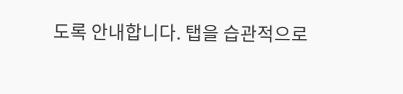도록 안내합니다. 탭을 습관적으로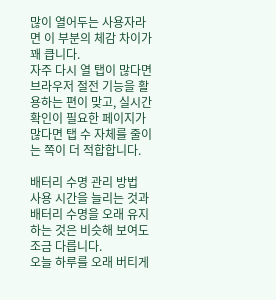많이 열어두는 사용자라면 이 부분의 체감 차이가 꽤 큽니다.
자주 다시 열 탭이 많다면 브라우저 절전 기능을 활용하는 편이 맞고, 실시간 확인이 필요한 페이지가 많다면 탭 수 자체를 줄이는 쪽이 더 적합합니다.

배터리 수명 관리 방법
사용 시간을 늘리는 것과 배터리 수명을 오래 유지하는 것은 비슷해 보여도 조금 다릅니다.
오늘 하루를 오래 버티게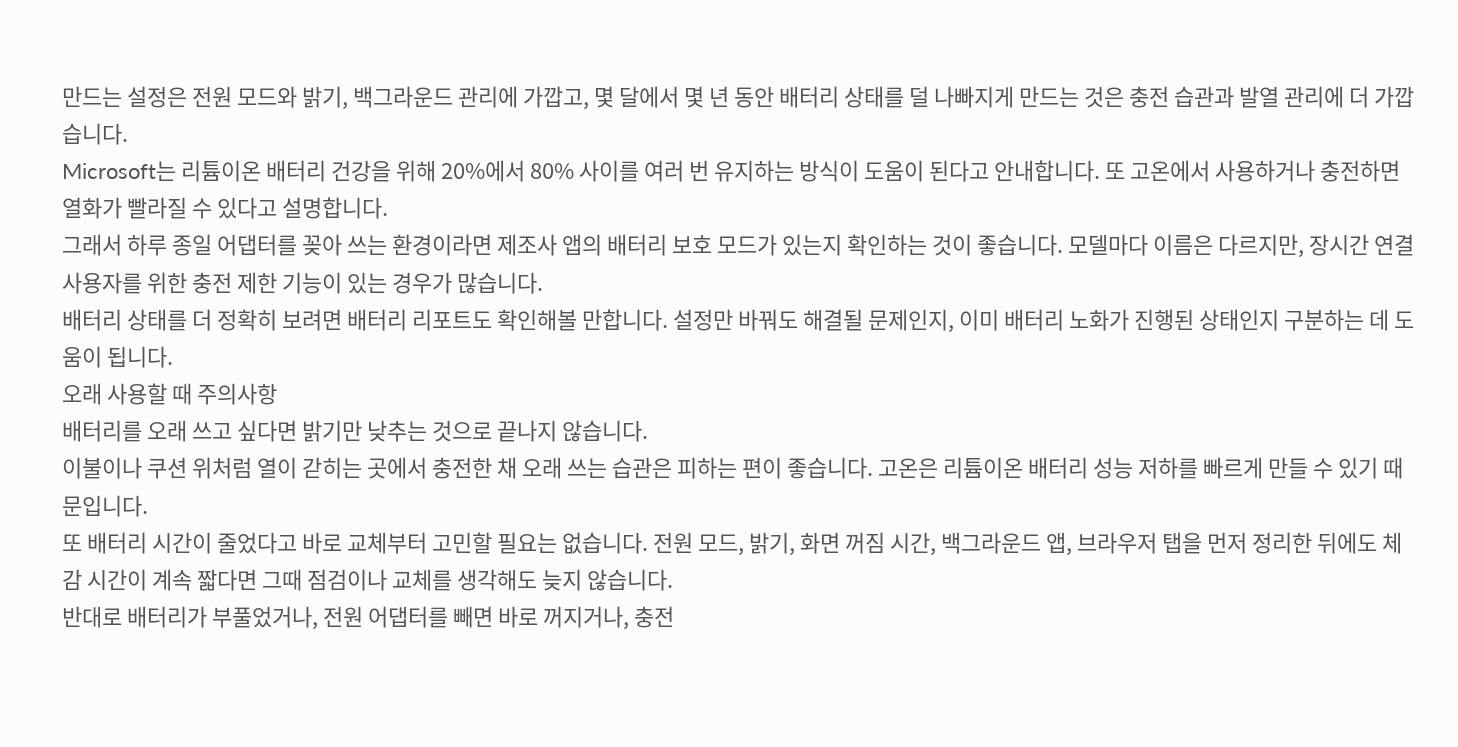만드는 설정은 전원 모드와 밝기, 백그라운드 관리에 가깝고, 몇 달에서 몇 년 동안 배터리 상태를 덜 나빠지게 만드는 것은 충전 습관과 발열 관리에 더 가깝습니다.
Microsoft는 리튬이온 배터리 건강을 위해 20%에서 80% 사이를 여러 번 유지하는 방식이 도움이 된다고 안내합니다. 또 고온에서 사용하거나 충전하면 열화가 빨라질 수 있다고 설명합니다.
그래서 하루 종일 어댑터를 꽂아 쓰는 환경이라면 제조사 앱의 배터리 보호 모드가 있는지 확인하는 것이 좋습니다. 모델마다 이름은 다르지만, 장시간 연결 사용자를 위한 충전 제한 기능이 있는 경우가 많습니다.
배터리 상태를 더 정확히 보려면 배터리 리포트도 확인해볼 만합니다. 설정만 바꿔도 해결될 문제인지, 이미 배터리 노화가 진행된 상태인지 구분하는 데 도움이 됩니다.
오래 사용할 때 주의사항
배터리를 오래 쓰고 싶다면 밝기만 낮추는 것으로 끝나지 않습니다.
이불이나 쿠션 위처럼 열이 갇히는 곳에서 충전한 채 오래 쓰는 습관은 피하는 편이 좋습니다. 고온은 리튬이온 배터리 성능 저하를 빠르게 만들 수 있기 때문입니다.
또 배터리 시간이 줄었다고 바로 교체부터 고민할 필요는 없습니다. 전원 모드, 밝기, 화면 꺼짐 시간, 백그라운드 앱, 브라우저 탭을 먼저 정리한 뒤에도 체감 시간이 계속 짧다면 그때 점검이나 교체를 생각해도 늦지 않습니다.
반대로 배터리가 부풀었거나, 전원 어댑터를 빼면 바로 꺼지거나, 충전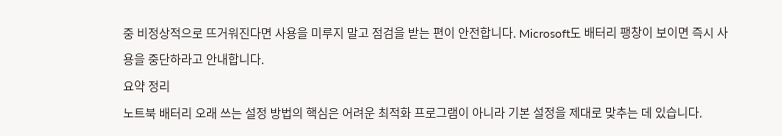중 비정상적으로 뜨거워진다면 사용을 미루지 말고 점검을 받는 편이 안전합니다. Microsoft도 배터리 팽창이 보이면 즉시 사용을 중단하라고 안내합니다.
요약 정리
노트북 배터리 오래 쓰는 설정 방법의 핵심은 어려운 최적화 프로그램이 아니라 기본 설정을 제대로 맞추는 데 있습니다.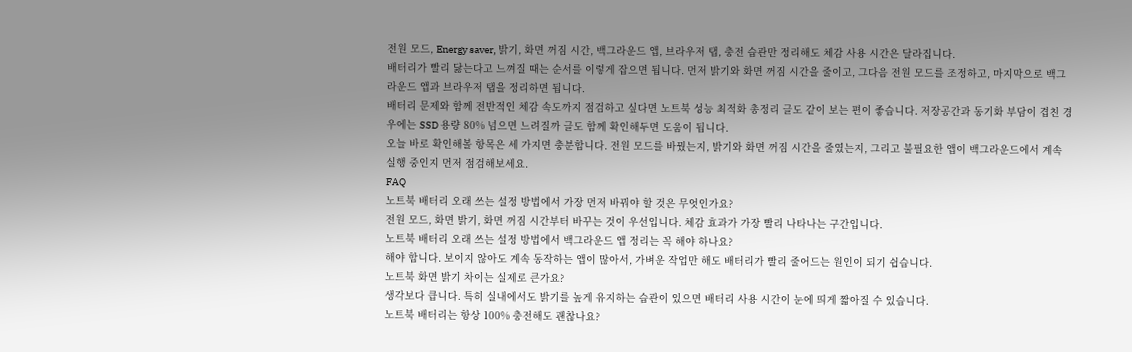전원 모드, Energy saver, 밝기, 화면 꺼짐 시간, 백그라운드 앱, 브라우저 탭, 충전 습관만 정리해도 체감 사용 시간은 달라집니다.
배터리가 빨리 닳는다고 느껴질 때는 순서를 이렇게 잡으면 됩니다. 먼저 밝기와 화면 꺼짐 시간을 줄이고, 그다음 전원 모드를 조정하고, 마지막으로 백그라운드 앱과 브라우저 탭을 정리하면 됩니다.
배터리 문제와 함께 전반적인 체감 속도까지 점검하고 싶다면 노트북 성능 최적화 총정리 글도 같이 보는 편이 좋습니다. 저장공간과 동기화 부담이 겹친 경우에는 SSD 용량 80% 넘으면 느려질까 글도 함께 확인해두면 도움이 됩니다.
오늘 바로 확인해볼 항목은 세 가지면 충분합니다. 전원 모드를 바꿨는지, 밝기와 화면 꺼짐 시간을 줄였는지, 그리고 불필요한 앱이 백그라운드에서 계속 실행 중인지 먼저 점검해보세요.
FAQ
노트북 배터리 오래 쓰는 설정 방법에서 가장 먼저 바꿔야 할 것은 무엇인가요?
전원 모드, 화면 밝기, 화면 꺼짐 시간부터 바꾸는 것이 우선입니다. 체감 효과가 가장 빨리 나타나는 구간입니다.
노트북 배터리 오래 쓰는 설정 방법에서 백그라운드 앱 정리는 꼭 해야 하나요?
해야 합니다. 보이지 않아도 계속 동작하는 앱이 많아서, 가벼운 작업만 해도 배터리가 빨리 줄어드는 원인이 되기 쉽습니다.
노트북 화면 밝기 차이는 실제로 큰가요?
생각보다 큽니다. 특히 실내에서도 밝기를 높게 유지하는 습관이 있으면 배터리 사용 시간이 눈에 띄게 짧아질 수 있습니다.
노트북 배터리는 항상 100% 충전해도 괜찮나요?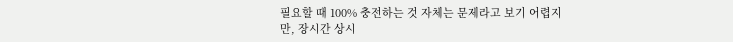필요할 때 100% 충전하는 것 자체는 문제라고 보기 어렵지만, 장시간 상시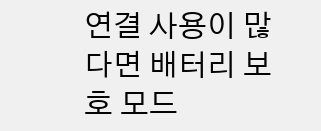연결 사용이 많다면 배터리 보호 모드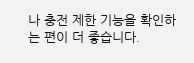나 충전 제한 기능을 확인하는 편이 더 좋습니다.